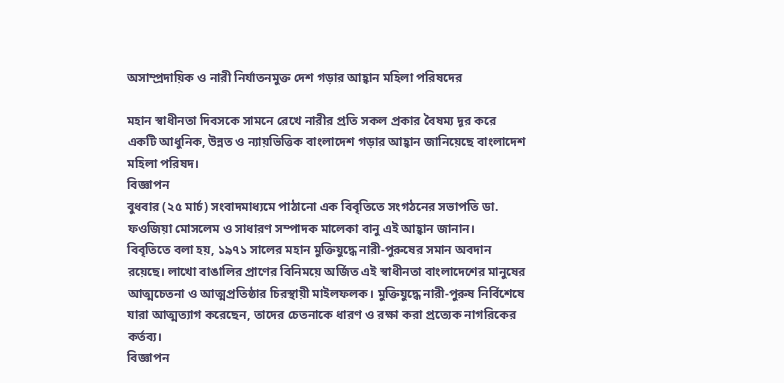অসাম্প্রদায়িক ও নারী নির্যাতনমুক্ত দেশ গড়ার আহ্বান মহিলা পরিষদের

মহান স্বাধীনতা দিবসকে সামনে রেখে নারীর প্রতি সকল প্রকার বৈষম্য দূর করে একটি আধুনিক, উন্নত ও ন্যায়ভিত্তিক বাংলাদেশ গড়ার আহ্বান জানিয়েছে বাংলাদেশ মহিলা পরিষদ।
বিজ্ঞাপন
বুধবার (২৫ মার্চ) সংবাদমাধ্যমে পাঠানো এক বিবৃতিতে সংগঠনের সভাপতি ডা. ফওজিয়া মোসলেম ও সাধারণ সম্পাদক মালেকা বানু এই আহ্বান জানান।
বিবৃতিতে বলা হয়, ১৯৭১ সালের মহান মুক্তিযুদ্ধে নারী-পুরুষের সমান অবদান রয়েছে। লাখো বাঙালির প্রাণের বিনিময়ে অর্জিত এই স্বাধীনতা বাংলাদেশের মানুষের আত্মচেতনা ও আত্মপ্রতিষ্ঠার চিরস্থায়ী মাইলফলক। মুক্তিযুদ্ধে নারী-পুরুষ নির্বিশেষে যারা আত্মত্যাগ করেছেন, তাদের চেতনাকে ধারণ ও রক্ষা করা প্রত্যেক নাগরিকের কর্তব্য।
বিজ্ঞাপন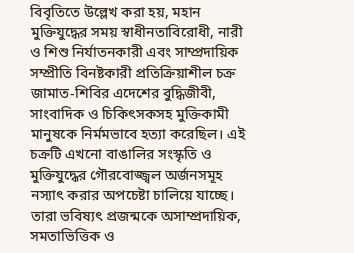বিবৃতিতে উল্লেখ করা হয়, মহান মুক্তিযুদ্ধের সময় স্বাধীনতাবিরোধী, নারী ও শিশু নির্যাতনকারী এবং সাম্প্রদায়িক সম্প্রীতি বিনষ্টকারী প্রতিক্রিয়াশীল চক্র জামাত-শিবির এদেশের বুদ্ধিজীবী, সাংবাদিক ও চিকিৎসকসহ মুক্তিকামী মানুষকে নির্মমভাবে হত্যা করেছিল। এই চক্রটি এখনো বাঙালির সংস্কৃতি ও মুক্তিযুদ্ধের গৌরবোজ্জ্বল অর্জনসমূহ নস্যাৎ করার অপচেষ্টা চালিয়ে যাচ্ছে। তারা ভবিষ্যৎ প্রজন্মকে অসাম্প্রদায়িক, সমতাভিত্তিক ও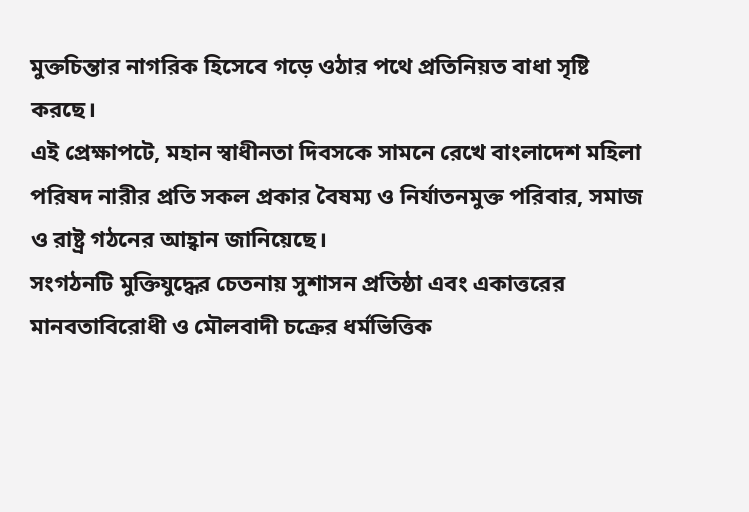মুক্তচিন্তার নাগরিক হিসেবে গড়ে ওঠার পথে প্রতিনিয়ত বাধা সৃষ্টি করছে।
এই প্রেক্ষাপটে, মহান স্বাধীনতা দিবসকে সামনে রেখে বাংলাদেশ মহিলা পরিষদ নারীর প্রতি সকল প্রকার বৈষম্য ও নির্যাতনমুক্ত পরিবার, সমাজ ও রাষ্ট্র গঠনের আহ্বান জানিয়েছে।
সংগঠনটি মুক্তিযুদ্ধের চেতনায় সুশাসন প্রতিষ্ঠা এবং একাত্তরের মানবতাবিরোধী ও মৌলবাদী চক্রের ধর্মভিত্তিক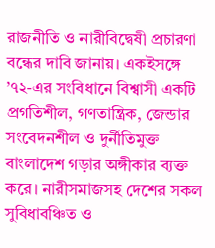রাজনীতি ও নারীবিদ্বেষী প্রচারণা বন্ধের দাবি জানায়। একইসঙ্গে ’৭২-এর সংবিধানে বিশ্বাসী একটি প্রগতিশীল, গণতান্ত্রিক, জেন্ডার সংবেদনশীল ও দুর্নীতিমুক্ত বাংলাদেশ গড়ার অঙ্গীকার ব্যক্ত করে। নারীসমাজসহ দেশের সকল সুবিধাবঞ্চিত ও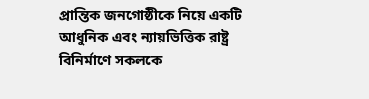প্রান্তিক জনগোষ্ঠীকে নিয়ে একটি আধুনিক এবং ন্যায়ভিত্তিক রাষ্ট্র বিনির্মাণে সকলকে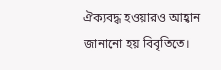ঐক্যবদ্ধ হওয়ারও আহ্বান জানানো হয় বিবৃতিতে।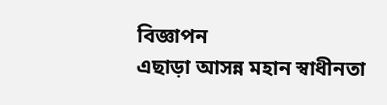বিজ্ঞাপন
এছাড়া আসন্ন মহান স্বাধীনতা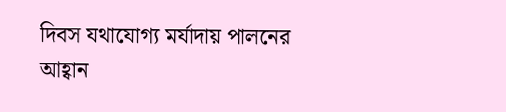দিবস যথাযোগ্য মর্যাদায় পালনের আহ্বান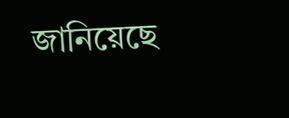জানিয়েছে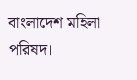বাংলাদেশ মহিলা পরিষদ।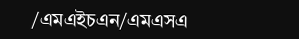/এমএইচএন/এমএসএ